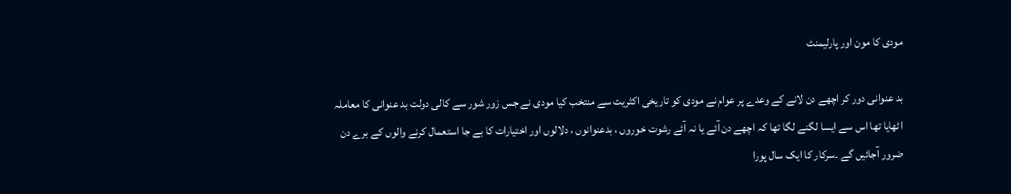مودی کا مون اور پارلیمنٹ

بد عنوانی دور کر اچھے دن لانے کے وعدے پر عوام نے مودی کو تاریخی اکثریت سے منتخب کیا مودی نے جس زور شور سے کالی دولت بد عنوانی کا معاملہ اٹھایا تھا اس سے ایسا لگنے لگا تھا کہ اچھے دن آئے یا نہ آئے رشوت خوروں ، بدعنوانوں ، دلالوں اور اختیارات کا بے جا استعمال کرنے والوں کے برے دن ضرور آجائیں گے ۔سرکار کا ایک سال پورا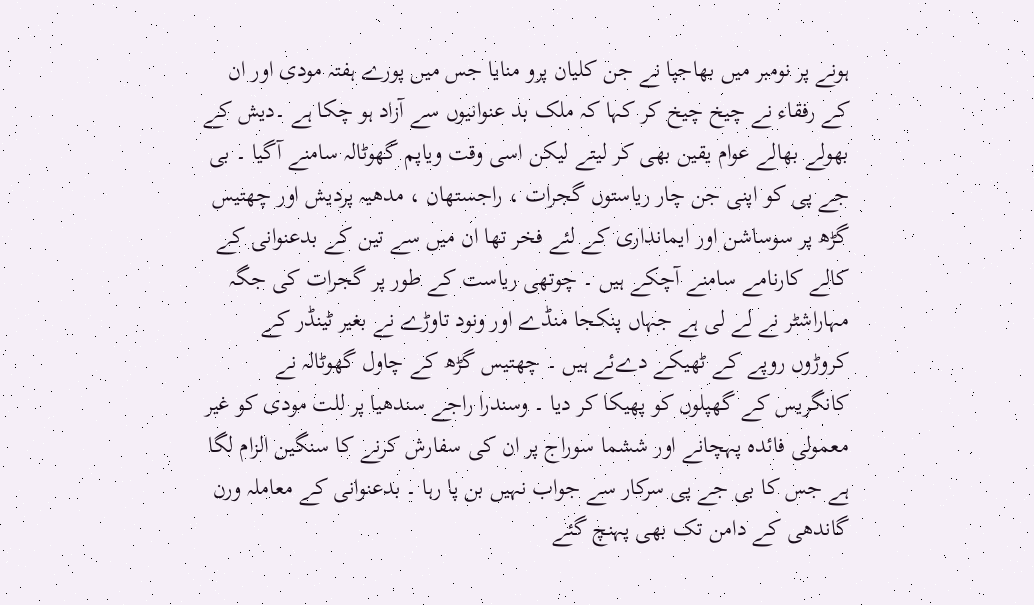ہونے پر نومبر میں بھاجپا نے جن کلیان پرو منایا جس میں پورے ہفتہ مودی اور ان کے رفقاء نے چیخ چیخ کر کہا کہ ملک بد عنوانیوں سے آزاد ہو چکا ہے ۔دیش کے بھولے بھالے عوام یقین بھی کر لیتے لیکن اسی وقت ویاپم گھوٹالہ سامنے آگیا ۔ بی جے پی کو اپنی جن چار ریاستوں گجرات ، راجستھان ، مدھیہ پردیش اور چھتیس گڑھ پر سوساشن اور ایمانداری کے لئے فخر تھا ان میں سے تین کے بدعنوانی کے کالے کارنامے سامنے آچکے ہیں ۔ چوتھی ریاست کے طور پر گجرات کی جگہ مہاراشٹر نے لے لی ہے جہاں پنکجا منڈے اور ونود تاوڑے نے بغیر ٹینڈر کے کروڑوں روپے کے ٹھیکے دےئے ہیں ۔ چھتیس گڑھ کے چاول گھوٹالہ نے کانگریس کے گھپلوں کو پھیکا کر دیا ۔ وسندرا راجے سندھیا پر للت مودی کو غیر معمولی فائدہ پہچانے اور ششما سوراج پر ان کی سفارش کرنے کا سنگین الزام لگا ہے جس کا بی جے پی سرکار سے جواب نہیں بن پا رہا ۔ بدعنوانی کے معاملہ ورن گاندھی کے دامن تک بھی پہنچ گئے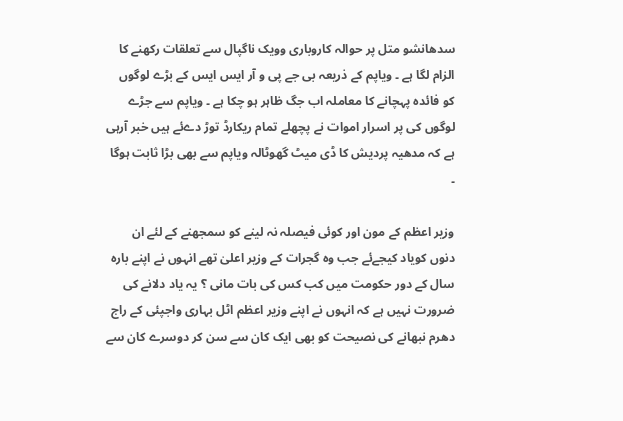سدھانشو متل پر حوالہ کاروباری وویک ناگپال سے تعلقات رکھنے کا الزام لگا ہے ۔ ویاپم کے ذریعہ بی جے پی و آر ایس ایس کے بڑے لوگوں کو فائدہ پہچانے کا معاملہ اب جگ ظاہر ہو چکا ہے ۔ ویاپم سے جڑے لوگوں کی پر اسرار اموات نے پچھلے تمام ریکارڈ توڑ دےئے ہیں خبر آرہی ہے کہ مدھیہ پردیش کا ڈی میٹ گھوٹالہ ویاپم سے بھی بڑا ثابت ہوگا ۔

وزیر اعظم کے مون اور کوئی فیصلہ نہ لینے کو سمجھنے کے لئے ان دنوں کویاد کیجےئے جب وہ گجرات کے وزیر اعلیٰ تھے انہوں نے اپنے بارہ سال کے دور حکومت میں کب کس کی بات مانی ؟ یہ یاد دلانے کی ضرورت نہیں ہے کہ انہوں نے اپنے وزیر اعظم اٹل بہاری واجپئی کے راج دھرم نبھانے کی نصیحت کو بھی ایک کان سے سن کر دوسرے کان سے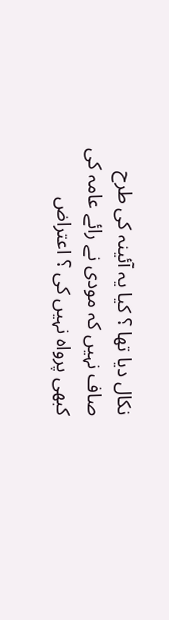نکال دیا تھا ؟ کیا یہ آئینہ کی طرح صاف نہیں کہ مودی نے رائے عامہ کی کبھی پرواہ نہیں کی ؟ اعتراض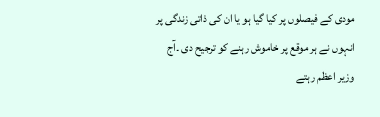مودی کے فیصلوں پر کیا گیا ہو یا ان کی ذاتی زندگی پر انہوں نے ہر موقع پر خاموش رہنے کو ترجیح دی ۔آج وزیر اعظم رہتے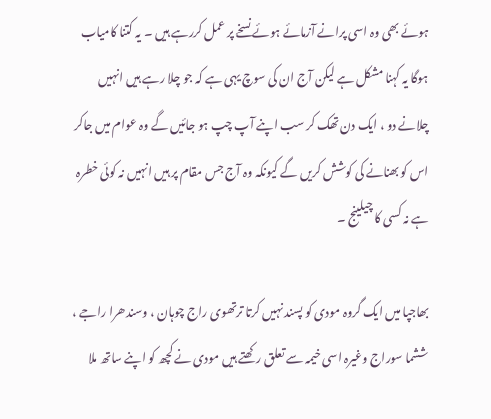ہوئے بھی وہ اسی پرانے آزمائے ہوئے نسخے پر عمل کررہے ہیں ۔ یہ کتنا کامیاب ہوگا یہ کہنا مشکل ہے لیکن آج ان کی سوچ یہی ہے کہ جو چلا رہے ہیں انہیں چلانے دو ، ایک دن تھک کر سب اپنے آپ چپ ہو جائیں گے وہ عوام میں جاکر اس کو بھنانے کی کوشش کریں گے کیونکہ وہ آج جس مقام پر ہیں انہیں نہ کوئی خطرہ ہے نہ کسی کا چیلینج ۔

بھاجپا میں ایک گروہ مودی کو پسند نہیں کرتا ترتھوی راج چوہان ، وسندھرا راجے ، ششما سوراج وغیرہ اسی خیمہ سے تعلق رکھتے ہیں مودی نے کچھ کو اپنے ساتھ ملا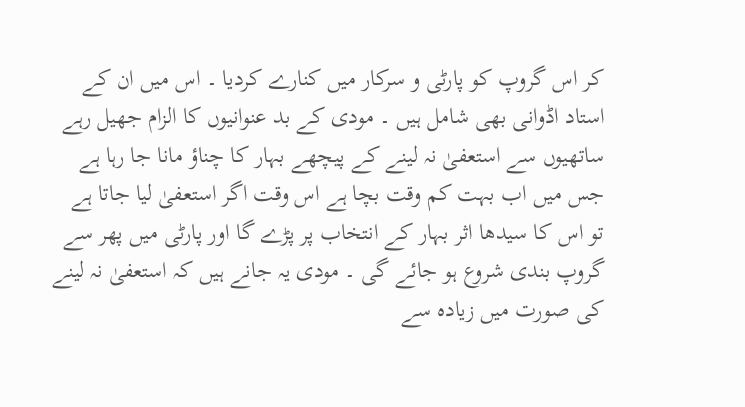کر اس گروپ کو پارٹی و سرکار میں کنارے کردیا ۔ اس میں ان کے استاد اڈوانی بھی شامل ہیں ۔ مودی کے بد عنوانیوں کا الزام جھیل رہے ساتھیوں سے استعفیٰ نہ لینے کے پیچھے بہار کا چناؤ مانا جا رہا ہے جس میں اب بہت کم وقت بچا ہے اس وقت اگر استعفیٰ لیا جاتا ہے تو اس کا سیدھا اثر بہار کے انتخاب پر پڑے گا اور پارٹی میں پھر سے گروپ بندی شروع ہو جائے گی ۔ مودی یہ جانے ہیں کہ استعفیٰ نہ لینے کی صورت میں زیادہ سے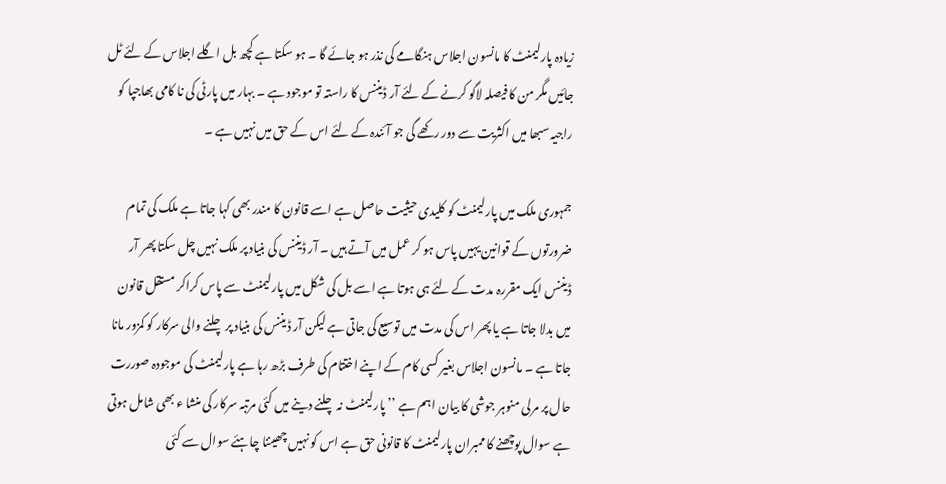زیادہ پارلیمنٹ کا مانسون اجلاس ہنگامے کی نذر ہو جائے گا ۔ ہو سکتا ہے کچھ بل اگلے اجلاس کے لئے ٹل جائیں مگر من کا فیصلہ لاگو کرنے کے لئے آر ڈیننس کا راستہ تو موجود ہے ۔ بہار میں پارٹی کی نا کامی بھاجپا کو راجیہ سبھا میں اکثریت سے دور رکھے گی جو آئندہ کے لئے اس کے حق میں نہیں ہے ۔

جمہوری ملک میں پارلیمنٹ کو کلیدی حیثیت حاصل ہے اسے قانون کا مندر بھی کہا جاتا ہے ملک کی تمام ضرورتوں کے قوانین یہیں پاس ہو کر عمل میں آتے ہیں ۔ آر ڈیننس کی بنیاد پر ملک نہیں چل سکتا پھر آر ڈیننس ایک مقررہ مدت کے لئے ہی ہوتا ہے اسے بل کی شکل میں پارلیمنٹ سے پاس کراکر مستقل قانون میں بدلا جاتا ہے یا پھر اس کی مدت میں توسیع کی جاتی ہے لیکن آر ڈیننس کی بنیاد پر چلنے والی سرکار کو کمزور مانا جاتا ہے ۔ مانسون اجلاس بغیر کسی کام کے اپنے اختتام کی طرف بڑھ رہا ہے پارلیمنٹ کی موجودہ صوررت حال پر مرلی منوہر جوشی کا بیان اہم ہے ’’ پارلیمنٹ نہ چلنے دینے میں کئی مرتبہ سرکار کی منشا ء بھی شامل ہوتی ہے سوال پوچھنے کا ممبران پارلیمنٹ کا قانونی حق ہے اس کو نہیں چھیننا چاہئے سوال سے کئی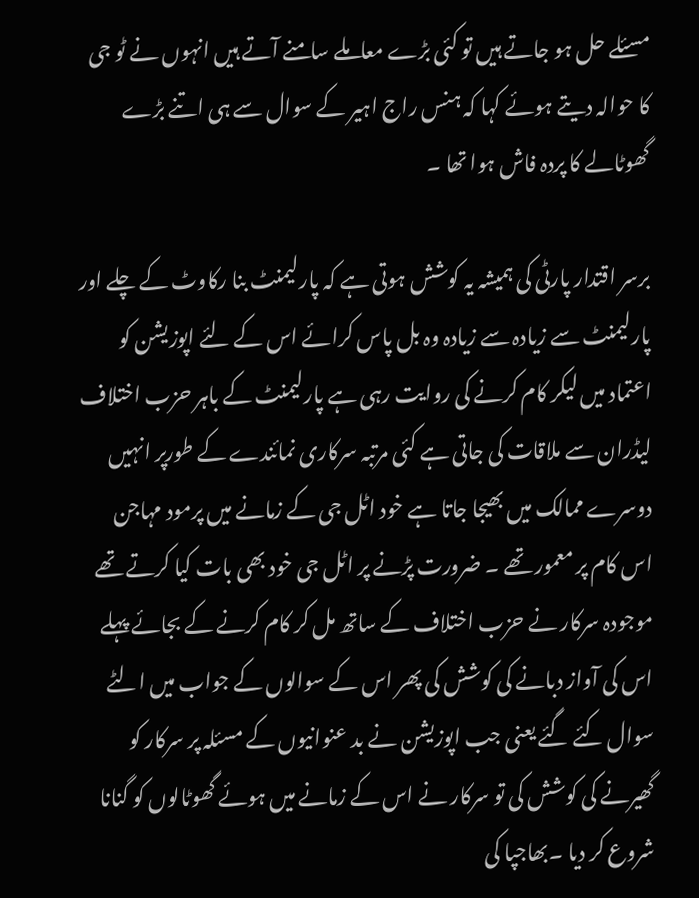مسئلے حل ہو جاتے ہیں تو کئی بڑے معاملے سامنے آتے ہیں انہوں نے ٹو جی کا حوالہ دیتے ہوئے کہا کہ ہنس راج اہیر کے سوال سے ہی اتنے بڑے گھوٹالے کا پردہ فاش ہوا تھا ۔

برسر اقتدار پارٹی کی ہمیشہ یہ کوشش ہوتی ہے کہ پارلیمنٹ بنا رکاوٹ کے چلے اور پارلیمنٹ سے زیادہ سے زیادہ وہ بل پاس کرائے اس کے لئے اپوزیشن کو اعتماد میں لیکر کام کرنے کی روایت رہی ہے پارلیمنٹ کے باہر حزب اختلاف لیڈران سے ملاقات کی جاتی ہے کئی مرتبہ سرکاری نمائندے کے طورپر انہیں دوسرے ممالک میں بھیجا جاتا ہے خود اٹل جی کے زمانے میں پرمود مہاجن اس کام پر معمور تھے ۔ ضرورت پڑنے پر اٹل جی خود بھی بات کیا کرتے تھے موجودہ سرکار نے حزب اختلاف کے ساتھ مل کر کام کرنے کے بجائے پہلے اس کی آواز دبانے کی کوشش کی پھر اس کے سوالوں کے جواب میں الٹے سوال کئے گئے یعنی جب اپوزیشن نے بد عنوانیوں کے مسئلہ پر سرکار کو گھیرنے کی کوشش کی تو سرکار نے اس کے زمانے میں ہوئے گھوٹالوں کو گنانا شروع کر دیا ۔بھاجپا کی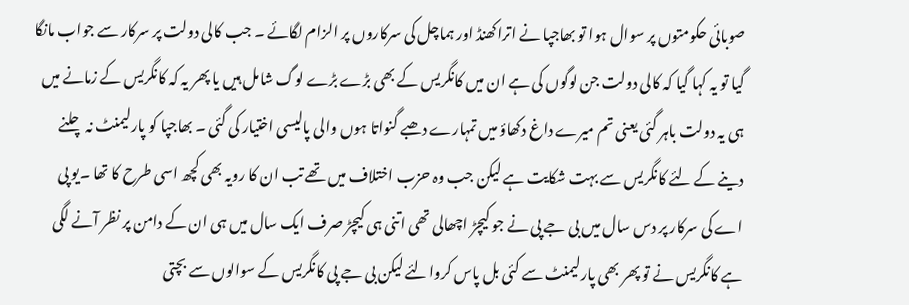صوبائی حکومتوں پر سوال ہوا تو بھاجپا نے اتراکھنڈ اور ہماچل کی سرکاروں پر الزام لگائے ۔ جب کالی دولت پر سرکار سے جواب مانگا گیا تو یہ کہا گیا کہ کالی دولت جن لوگوں کی ہے ان میں کانگریس کے بھی بڑے بڑے لوگ شامل ہیں یا پھر یہ کہ کانگریس کے زمانے میں ہی یہ دولت باہر گئی یعنی تم میرے داغ دکھاؤ میں تمہارے دھبے گنواتا ہوں والی پالیسی اختیار کی گئی ۔ بھاجپا کو پارلیمنٹ نہ چلنے دینے کے لئے کانگریس سے بہت شکایت ہے لیکن جب وہ حزب اختلاف میں تھے تب ان کا رویہ بھی کچھ اسی طرح کا تھا ۔یو پی اے کی سرکار پر دس سال میں بی جے پی نے جو کیچڑ اچھالی تھی اتنی ہی کیچڑ صرف ایک سال میں ہی ان کے دامن پر نظر آنے لگی ہے کانگریس نے تو پھر بھی پارلیمنٹ سے کئی بل پاس کروالئے لیکن بی جے پی کانگریس کے سوالوں سے بچتی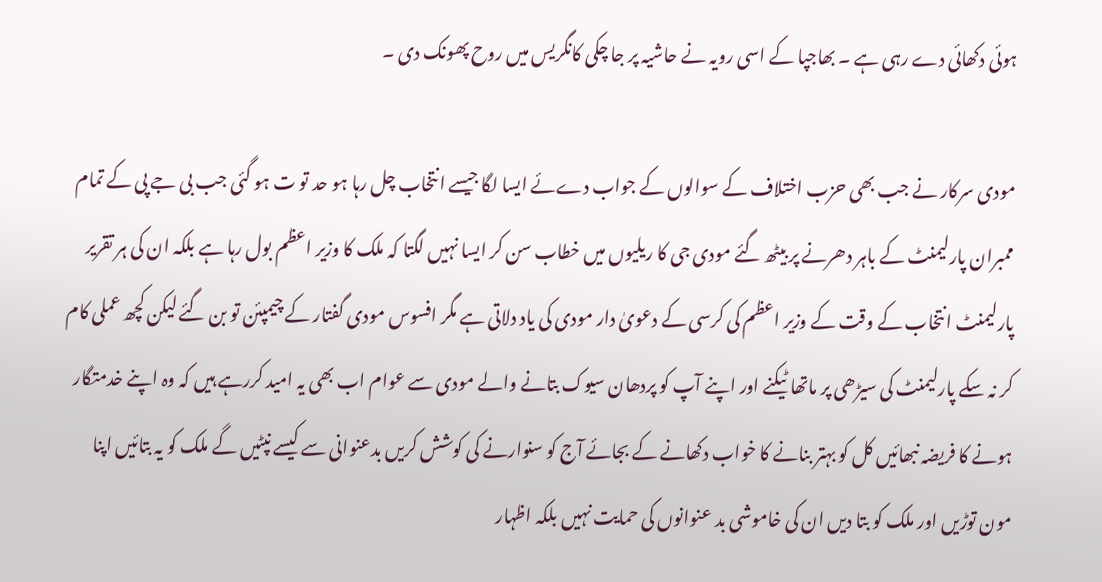ہوئی دکھائی دے رہی ہے ۔ بھاجپا کے اسی رویہ نے حاشیہ پر جا چکی کانگریس میں روح پھونک دی ۔

مودی سرکار نے جب بھی حزب اختلاف کے سوالوں کے جواب دےئے ایسا لگا جیسے انتخاب چل رہا ہو حد تو ت ہو گئی جب بی جے پی کے تمام ممبران پارلیمنٹ کے باہر دھرنے پر بیٹھ گئے مودی جی کا ریلیوں میں خطاب سن کر ایسا نہیں لگتا کہ ملک کا وزیر اعظم بول رہا ہے بلکہ ان کی ہر تقریر پارلیمنٹ انتخاب کے وقت کے وزیر اعظم کی کرسی کے دعویٰ دار مودی کی یاد دلاتی ہے مگر افسوس مودی گفتار کے چیمپئن تو بن گئے لیکن کچھ عملی کام کر نہ سکے پارلیمنٹ کی سیڑھی پر ماتھا ٹیکنے اور اپنے آپ کو پردھان سیوک بتانے والے مودی سے عوام اب بھی یہ امید کررہے ہیں کہ وہ اپنے خدمتگار ہونے کا فریضہ نبھائیں کل کو بہتر بنانے کا خواب دکھانے کے بجائے آج کو سنوارنے کی کوشش کریں بدعنوانی سے کیسے نپٹیں گے ملک کو یہ بتائیں اپنا مون توڑیں اور ملک کو بتا دیں ان کی خاموشی بد عنوانوں کی حمایت نہیں بلکہ اظہار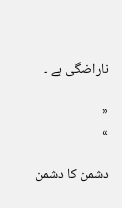ناراضگی ہے ۔

«
»

دشمن کا دشمن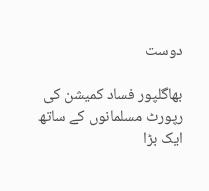دوست

بھاگلپور فساد کمیشن کی رپورٹ مسلمانوں کے ساتھ ایک بڑا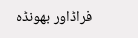فراڈاور بھونڈہ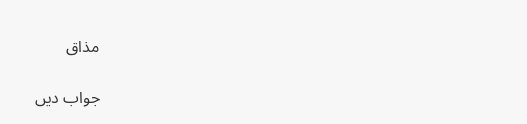مذاق

جواب دیں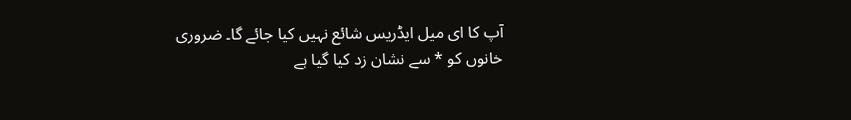آپ کا ای میل ایڈریس شائع نہیں کیا جائے گا۔ ضروری خانوں کو * سے نشان زد کیا گیا ہے